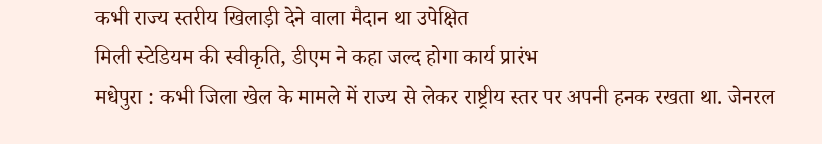कभी राज्य स्तरीय खिलाड़ी देने वाला मैदान था उपेक्षित
मिली स्टेडियम की स्वीकृति, डीएम ने कहा जल्द होगा कार्य प्रारंभ
मधेपुरा : कभी जिला खेल के मामले में राज्य से लेकर राष्ट्रीय स्तर पर अपनी हनक रखता था. जेनरल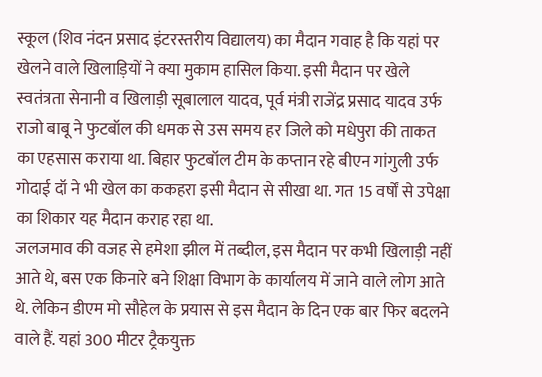स्कूल (शिव नंदन प्रसाद इंटरस्तरीय विद्यालय) का मैदान गवाह है कि यहां पर खेलने वाले खिलाड़ियों ने क्या मुकाम हासिल किया. इसी मैदान पर खेले स्वतंत्रता सेनानी व खिलाड़ी सूबालाल यादव, पूर्व मंत्री राजेंद्र प्रसाद यादव उर्फ राजो बाबू ने फुटबॉल की धमक से उस समय हर जिले को मधेपुरा की ताकत का एहसास कराया था. बिहार फुटबॉल टीम के कप्तान रहे बीएन गांगुली उर्फ गोदाई दॉ ने भी खेल का ककहरा इसी मैदान से सीखा था. गत 15 वर्षों से उपेक्षा का शिकार यह मैदान कराह रहा था.
जलजमाव की वजह से हमेशा झील में तब्दील, इस मैदान पर कभी खिलाड़ी नहीं आते थे, बस एक किनारे बने शिक्षा विभाग के कार्यालय में जाने वाले लोग आते थे. लेकिन डीएम मो सौहेल के प्रयास से इस मैदान के दिन एक बार फिर बदलने वाले हैं. यहां 300 मीटर ट्रैकयुक्त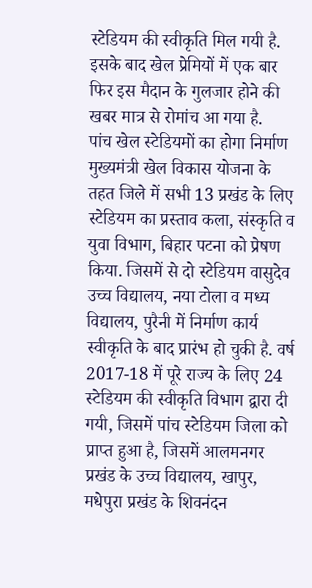स्टेडियम की स्वीकृति मिल गयी है. इसके बाद खेल प्रेमियों में एक बार फिर इस मैदान के गुलजार होने की खबर मात्र से रोमांच आ गया है.
पांच खेल स्टेडियमों का होगा निर्माण
मुख्यमंत्री खेल विकास योजना के तहत जिले में सभी 13 प्रखंड के लिए स्टेडियम का प्रस्ताव कला, संस्कृति व युवा विभाग, बिहार पटना को प्रेषण किया. जिसमें से दो स्टेडियम वासुदेव उच्च विद्यालय, नया टोला व मध्य विद्यालय, पुरैनी में निर्माण कार्य स्वीकृति के बाद प्रारंभ हो चुकी है. वर्ष 2017-18 में पूरे राज्य के लिए 24 स्टेडियम की स्वीकृति विभाग द्वारा दी गयी, जिसमें पांच स्टेडियम जिला को प्राप्त हुआ है, जिसमें आलमनगर प्रखंड के उच्च विद्यालय, खापुर, मधेपुरा प्रखंड के शिवनंदन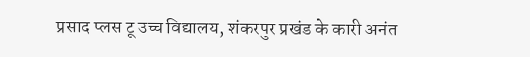प्रसाद प्लस टू उच्च विद्यालय, शंकरपुर प्रखंड के कारी अनंत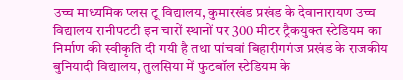उच्च माध्यमिक प्लस टू विद्यालय, कुमारखंड प्रखंड के देवानारायण उच्च विद्यालय रानीपटटी इन चारों स्थानों पर 300 मीटर ट्रैकयुक्त स्टेडियम का निर्माण की स्वीकृति दी गयी है तथा पांचवां बिहारीगगंज प्रखंड के राजकीय बुनियादी विद्यालय, तुलसिया में फुटबॉल स्टेडियम के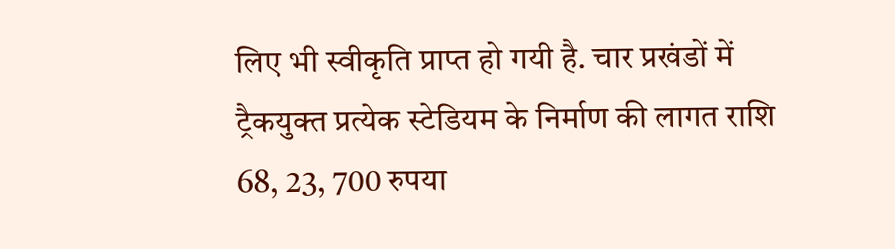लिए भी स्वीकृति प्राप्त हो गयी है. चार प्रखंडों में ट्रैकयुक्त प्रत्येक स्टेडियम के निर्माण की लागत राशि 68, 23, 700 रुपया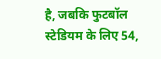है, जबकि फुटबॉल स्टेडियम के लिए 54,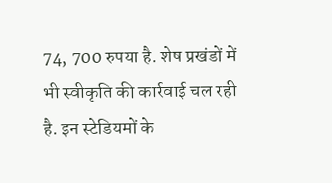74, 700 रुपया है. शेष प्रखंडों में भी स्वीकृति की कार्रवाई चल रही है. इन स्टेडियमों के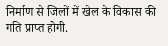निर्माण से जिलों में खेल के विकास की गति प्राप्त होगी.